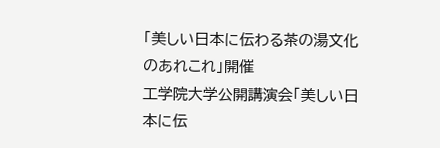「美しい日本に伝わる茶の湯文化のあれこれ」開催
工学院大学公開講演会「美しい日本に伝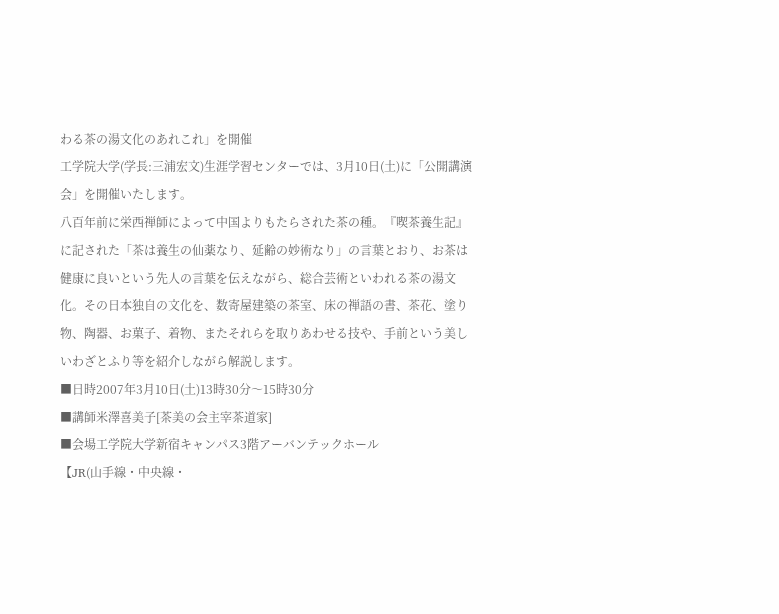わる茶の湯文化のあれこれ」を開催
工学院大学(学長:三浦宏文)生涯学習センターでは、3月10日(土)に「公開講演会」を開催いたします。
八百年前に栄西禅師によって中国よりもたらされた茶の種。『喫茶養生記』に記された「茶は養生の仙薬なり、延齢の妙術なり」の言葉とおり、お茶は健康に良いという先人の言葉を伝えながら、総合芸術といわれる茶の湯文化。その日本独自の文化を、数寄屋建築の茶室、床の禅語の書、茶花、塗り物、陶器、お菓子、着物、またそれらを取りあわせる技や、手前という美しいわざとふり等を紹介しながら解説します。
■日時2007年3月10日(土)13時30分〜15時30分
■講師米澤喜美子[茶美の会主宰茶道家]
■会場工学院大学新宿キャンパス3階アーバンテックホール
【JR(山手線・中央線・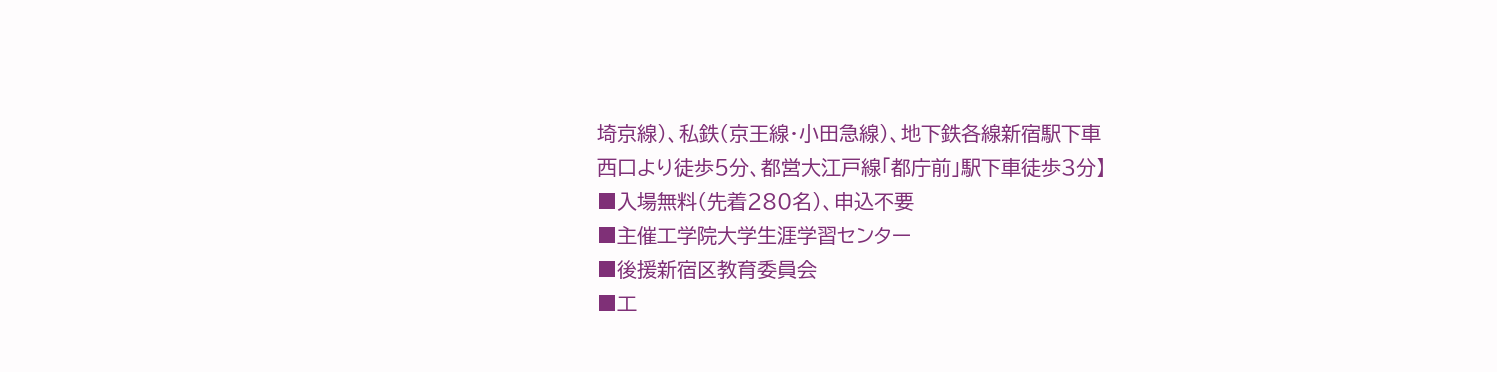埼京線)、私鉄(京王線・小田急線)、地下鉄各線新宿駅下車
西口より徒歩5分、都営大江戸線「都庁前」駅下車徒歩3分】
■入場無料(先着280名)、申込不要
■主催工学院大学生涯学習センター
■後援新宿区教育委員会
■工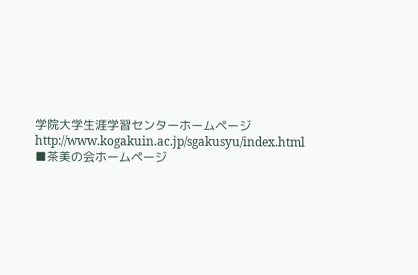学院大学生涯学習センターホームページ
http://www.kogakuin.ac.jp/sgakusyu/index.html
■茶美の会ホームページ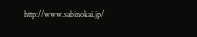http://www.sabinokai.jp/